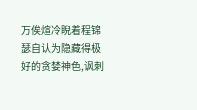万俟煊冷睨着程锦瑟自认为隐藏得极好的贪婪神色,讽刺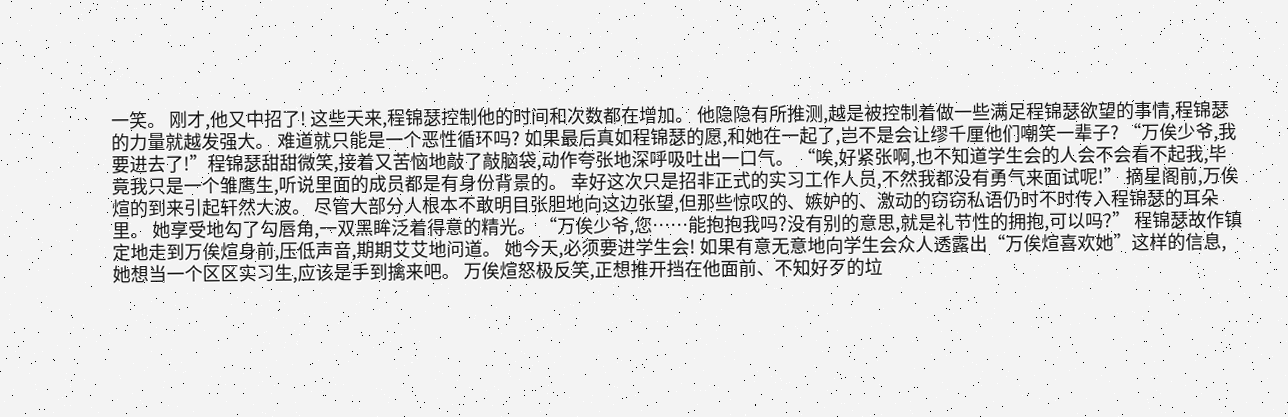一笑。 刚才,他又中招了! 这些天来,程锦瑟控制他的时间和次数都在增加。 他隐隐有所推测,越是被控制着做一些满足程锦瑟欲望的事情,程锦瑟的力量就越发强大。 难道就只能是一个恶性循环吗? 如果最后真如程锦瑟的愿,和她在一起了,岂不是会让缪千厘他们嘲笑一辈子? “万俟少爷,我要进去了!”程锦瑟甜甜微笑,接着又苦恼地敲了敲脑袋,动作夸张地深呼吸吐出一口气。 “唉,好紧张啊,也不知道学生会的人会不会看不起我,毕竟我只是一个雏鹰生,听说里面的成员都是有身份背景的。 幸好这次只是招非正式的实习工作人员,不然我都没有勇气来面试呢!” 摘星阁前,万俟煊的到来引起轩然大波。 尽管大部分人根本不敢明目张胆地向这边张望,但那些惊叹的、嫉妒的、激动的窃窃私语仍时不时传入程锦瑟的耳朵里。 她享受地勾了勾唇角,一双黑眸泛着得意的精光。 “万俟少爷,您……能抱抱我吗?没有别的意思,就是礼节性的拥抱,可以吗?” 程锦瑟故作镇定地走到万俟煊身前,压低声音,期期艾艾地问道。 她今天,必须要进学生会! 如果有意无意地向学生会众人透露出“万俟煊喜欢她”这样的信息,她想当一个区区实习生,应该是手到擒来吧。 万俟煊怒极反笑,正想推开挡在他面前、不知好歹的垃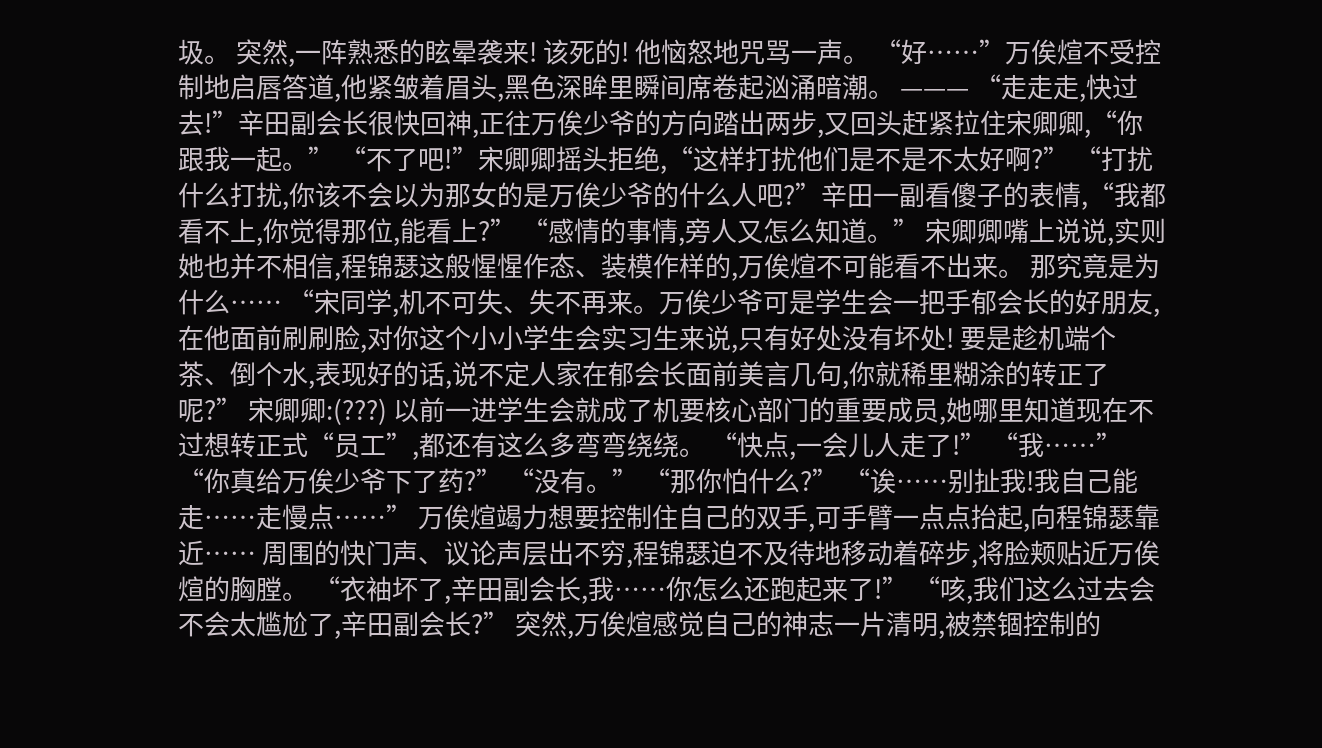圾。 突然,一阵熟悉的眩晕袭来! 该死的! 他恼怒地咒骂一声。 “好……”万俟煊不受控制地启唇答道,他紧皱着眉头,黑色深眸里瞬间席卷起汹涌暗潮。 ——— “走走走,快过去!”辛田副会长很快回神,正往万俟少爷的方向踏出两步,又回头赶紧拉住宋卿卿,“你跟我一起。” “不了吧!”宋卿卿摇头拒绝,“这样打扰他们是不是不太好啊?” “打扰什么打扰,你该不会以为那女的是万俟少爷的什么人吧?”辛田一副看傻子的表情,“我都看不上,你觉得那位,能看上?” “感情的事情,旁人又怎么知道。” 宋卿卿嘴上说说,实则她也并不相信,程锦瑟这般惺惺作态、装模作样的,万俟煊不可能看不出来。 那究竟是为什么…… “宋同学,机不可失、失不再来。万俟少爷可是学生会一把手郁会长的好朋友,在他面前刷刷脸,对你这个小小学生会实习生来说,只有好处没有坏处! 要是趁机端个茶、倒个水,表现好的话,说不定人家在郁会长面前美言几句,你就稀里糊涂的转正了呢?” 宋卿卿:(???) 以前一进学生会就成了机要核心部门的重要成员,她哪里知道现在不过想转正式“员工”,都还有这么多弯弯绕绕。 “快点,一会儿人走了!” “我……” “你真给万俟少爷下了药?” “没有。” “那你怕什么?” “诶……别扯我!我自己能走……走慢点……” 万俟煊竭力想要控制住自己的双手,可手臂一点点抬起,向程锦瑟靠近…… 周围的快门声、议论声层出不穷,程锦瑟迫不及待地移动着碎步,将脸颊贴近万俟煊的胸膛。 “衣袖坏了,辛田副会长,我……你怎么还跑起来了!” “咳,我们这么过去会不会太尴尬了,辛田副会长?” 突然,万俟煊感觉自己的神志一片清明,被禁锢控制的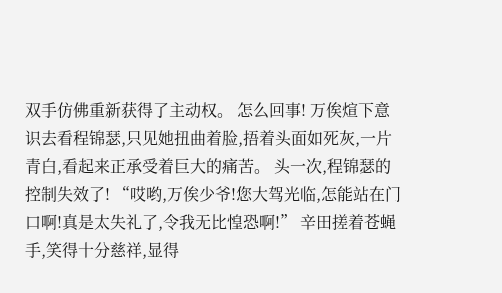双手仿佛重新获得了主动权。 怎么回事! 万俟煊下意识去看程锦瑟,只见她扭曲着脸,捂着头面如死灰,一片青白,看起来正承受着巨大的痛苦。 头一次,程锦瑟的控制失效了! “哎哟,万俟少爷!您大驾光临,怎能站在门口啊!真是太失礼了,令我无比惶恐啊!” 辛田搓着苍蝇手,笑得十分慈祥,显得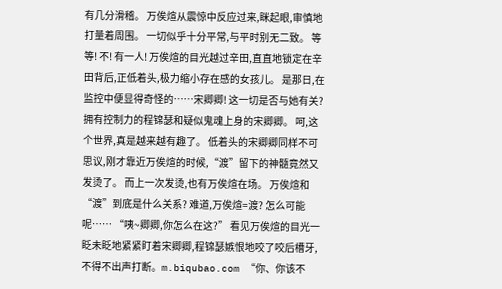有几分滑稽。 万俟煊从震惊中反应过来,眯起眼,审慎地打量着周围。 一切似乎十分平常,与平时别无二致。 等等! 不! 有一人! 万俟煊的目光越过辛田,直直地锁定在辛田背后,正低着头,极力缩小存在感的女孩儿。 是那日,在监控中便显得奇怪的……宋卿卿! 这一切是否与她有关? 拥有控制力的程锦瑟和疑似鬼魂上身的宋卿卿。 呵,这个世界,真是越来越有趣了。 低着头的宋卿卿同样不可思议,刚才靠近万俟煊的时候,“渡”留下的神髓竟然又发烫了。 而上一次发烫,也有万俟煊在场。 万俟煊和“渡”到底是什么关系? 难道,万俟煊=渡? 怎么可能呢…… “咦~卿卿,你怎么在这?” 看见万俟煊的目光一眨未眨地紧紧盯着宋卿卿,程锦瑟嫉恨地咬了咬后槽牙,不得不出声打断。m.biqubao.com “你、你该不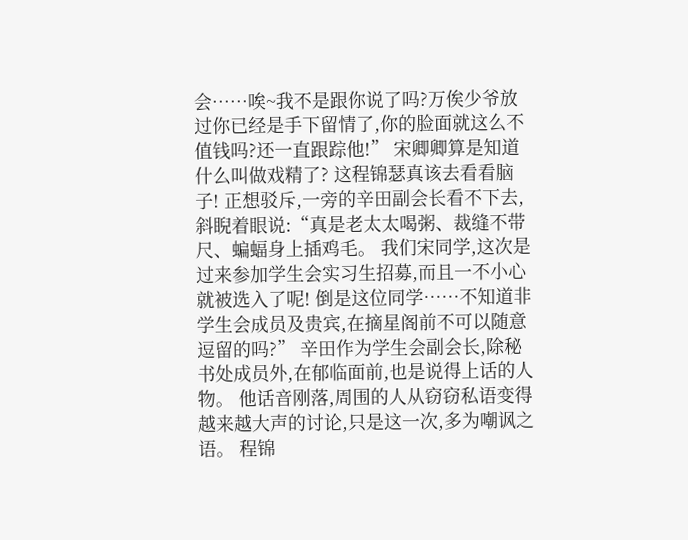会……唉~我不是跟你说了吗?万俟少爷放过你已经是手下留情了,你的脸面就这么不值钱吗?还一直跟踪他!” 宋卿卿算是知道什么叫做戏精了? 这程锦瑟真该去看看脑子! 正想驳斥,一旁的辛田副会长看不下去,斜睨着眼说:“真是老太太喝粥、裁缝不带尺、蝙蝠身上插鸡毛。 我们宋同学,这次是过来参加学生会实习生招募,而且一不小心就被选入了呢! 倒是这位同学……不知道非学生会成员及贵宾,在摘星阁前不可以随意逗留的吗?” 辛田作为学生会副会长,除秘书处成员外,在郁临面前,也是说得上话的人物。 他话音刚落,周围的人从窃窃私语变得越来越大声的讨论,只是这一次,多为嘲讽之语。 程锦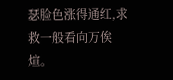瑟脸色涨得通红,求救一般看向万俟煊。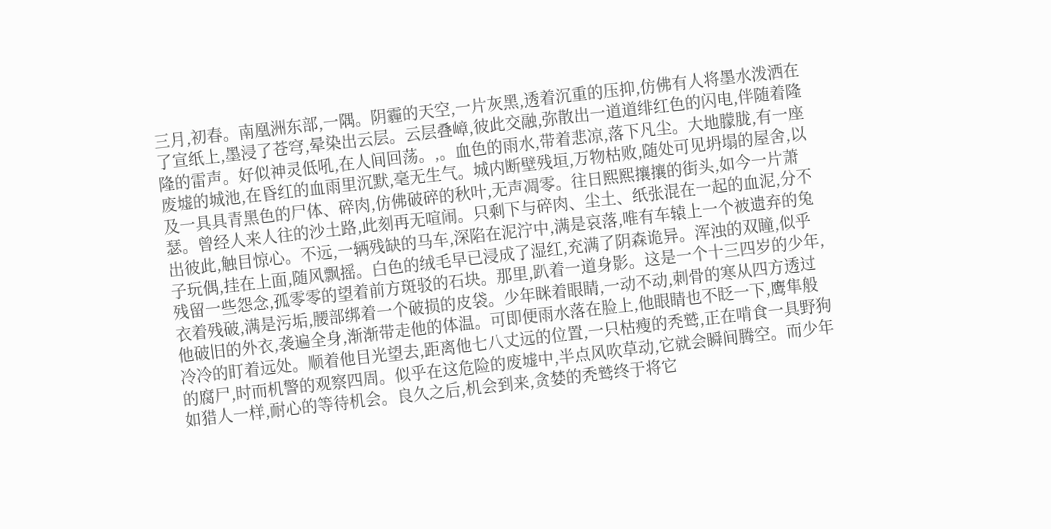三月,初春。南凰洲东部,一隅。阴霾的天空,一片灰黑,透着沉重的压抑,仿佛有人将墨水泼洒在了宣纸上,墨浸了苍穹,晕染出云层。云层叠嶂,彼此交融,弥散出一道道绯红色的闪电,伴随着隆隆的雷声。好似神灵低吼,在人间回荡。,。血色的雨水,带着悲凉,落下凡尘。大地朦胧,有一座废墟的城池,在昏红的血雨里沉默,毫无生气。城内断壁残垣,万物枯败,随处可见坍塌的屋舍,以及一具具青黑色的尸体、碎肉,仿佛破碎的秋叶,无声凋零。往日熙熙攘攘的街头,如今一片萧瑟。曾经人来人往的沙土路,此刻再无喧闹。只剩下与碎肉、尘土、纸张混在一起的血泥,分不出彼此,触目惊心。不远,一辆残缺的马车,深陷在泥泞中,满是哀落,唯有车辕上一个被遗弃的兔子玩偶,挂在上面,随风飘摇。白色的绒毛早已浸成了湿红,充满了阴森诡异。浑浊的双瞳,似乎残留一些怨念,孤零零的望着前方斑驳的石块。那里,趴着一道身影。这是一个十三四岁的少年,衣着残破,满是污垢,腰部绑着一个破损的皮袋。少年眯着眼睛,一动不动,刺骨的寒从四方透过他破旧的外衣,袭遍全身,渐渐带走他的体温。可即便雨水落在脸上,他眼睛也不眨一下,鹰隼般冷冷的盯着远处。顺着他目光望去,距离他七八丈远的位置,一只枯瘦的秃鹫,正在啃食一具野狗的腐尸,时而机警的观察四周。似乎在这危险的废墟中,半点风吹草动,它就会瞬间腾空。而少年如猎人一样,耐心的等待机会。良久之后,机会到来,贪婪的秃鹫终于将它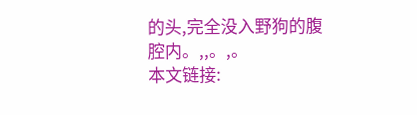的头,完全没入野狗的腹腔内。,,。,。
本文链接: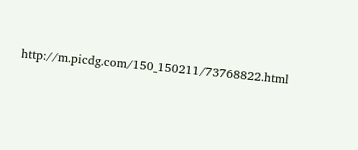http://m.picdg.com/150_150211/73768822.html